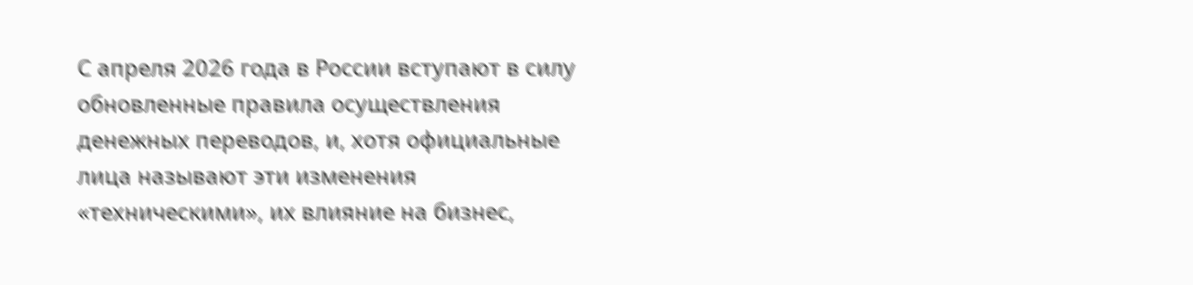С апреля 2026 года в России вступают в силу обновленные правила осуществления денежных переводов, и, хотя официальные лица называют эти изменения «техническими», их влияние на бизнес,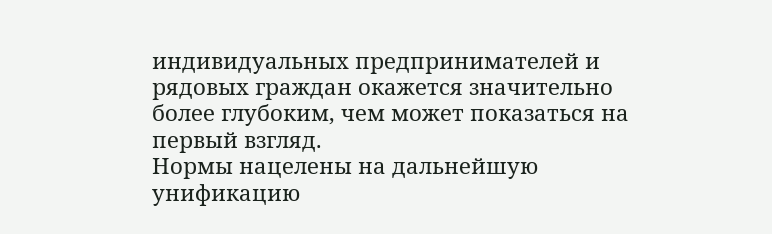индивидуальных предпринимателей и рядовых граждан окажется значительно более глубоким, чем может показаться на первый взгляд.
Нормы нацелены на дальнейшую унификацию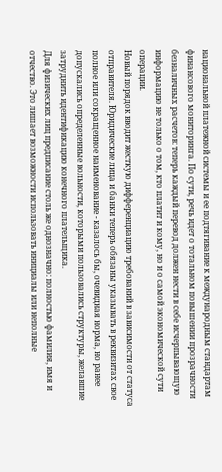национальной платежной системы и ее подтягивание к международным стандартам финансового мониторинга. По сути, речь идет о тотальном повышении прозрачности безналичных расчетов: теперь каждый перевод должен нести в себе исчерпывающую информацию не только о том, кто платит и кому, но и о самой экономической сути операции.
Новый порядок вводит жесткую дифференциацию требований в зависимости от статуса отправителя. Юридические лица и банки теперь обязаны указывать в реквизитах свое полное или сокращенное наименование - казалось бы, очевидная норма, но ранее допускались определенные вольности, которыми пользовались структуры, желавшие затруднить идентификацию конечного плательщика.
Для физических лиц предписание столь же однозначно: полностью фамилия, имя и отчество. Это лишает возможности использовать инициалы или неполные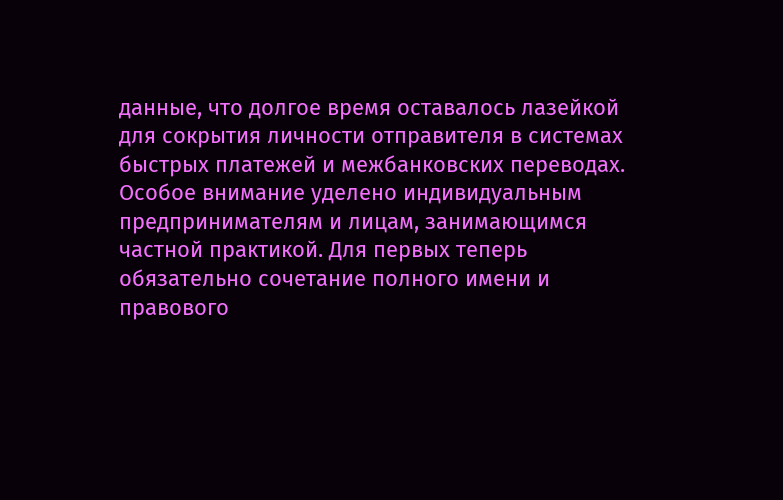данные, что долгое время оставалось лазейкой для сокрытия личности отправителя в системах быстрых платежей и межбанковских переводах.
Особое внимание уделено индивидуальным предпринимателям и лицам, занимающимся частной практикой. Для первых теперь обязательно сочетание полного имени и правового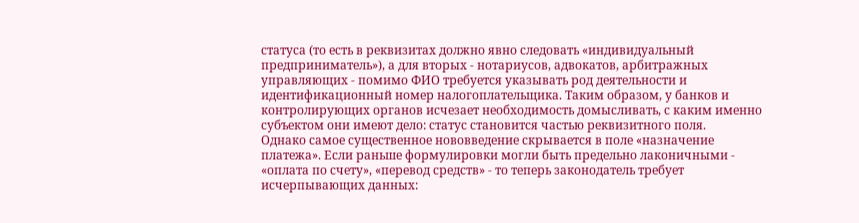статуса (то есть в реквизитах должно явно следовать «индивидуальный предприниматель»), а для вторых - нотариусов, адвокатов, арбитражных управляющих - помимо ФИО требуется указывать род деятельности и идентификационный номер налогоплательщика. Таким образом, у банков и контролирующих органов исчезает необходимость домысливать, с каким именно субъектом они имеют дело: статус становится частью реквизитного поля.
Однако самое существенное нововведение скрывается в поле «назначение платежа». Если раньше формулировки могли быть предельно лаконичными - «оплата по счету», «перевод средств» - то теперь законодатель требует исчерпывающих данных: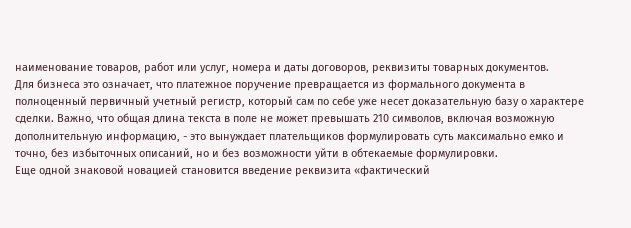наименование товаров, работ или услуг, номера и даты договоров, реквизиты товарных документов.
Для бизнеса это означает, что платежное поручение превращается из формального документа в полноценный первичный учетный регистр, который сам по себе уже несет доказательную базу о характере сделки. Важно, что общая длина текста в поле не может превышать 210 символов, включая возможную дополнительную информацию, - это вынуждает плательщиков формулировать суть максимально емко и точно, без избыточных описаний, но и без возможности уйти в обтекаемые формулировки.
Еще одной знаковой новацией становится введение реквизита «фактический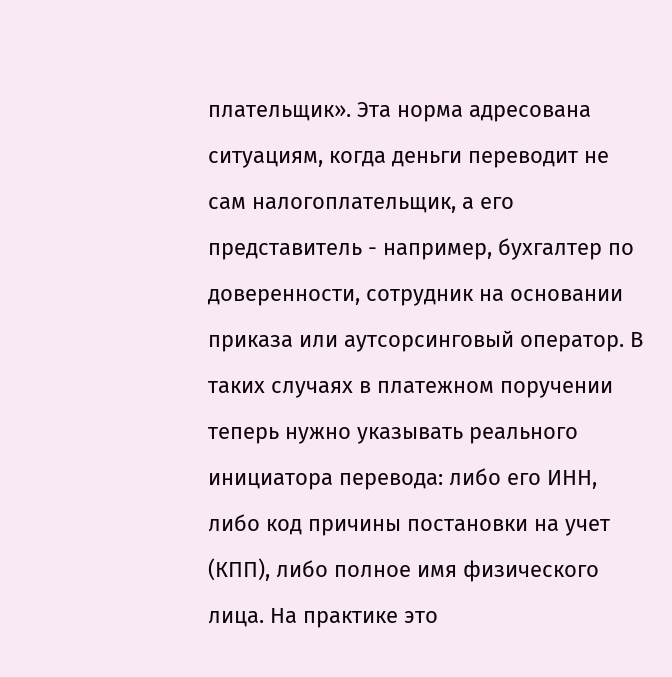плательщик». Эта норма адресована ситуациям, когда деньги переводит не сам налогоплательщик, а его представитель - например, бухгалтер по доверенности, сотрудник на основании приказа или аутсорсинговый оператор. В таких случаях в платежном поручении теперь нужно указывать реального инициатора перевода: либо его ИНН, либо код причины постановки на учет (КПП), либо полное имя физического лица. На практике это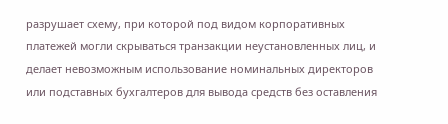разрушает схему, при которой под видом корпоративных платежей могли скрываться транзакции неустановленных лиц, и делает невозможным использование номинальных директоров или подставных бухгалтеров для вывода средств без оставления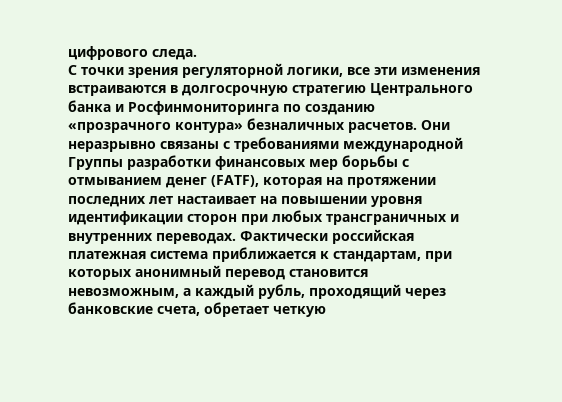цифрового следа.
С точки зрения регуляторной логики, все эти изменения встраиваются в долгосрочную стратегию Центрального банка и Росфинмониторинга по созданию «прозрачного контура» безналичных расчетов. Они неразрывно связаны с требованиями международной Группы разработки финансовых мер борьбы с отмыванием денег (FATF), которая на протяжении последних лет настаивает на повышении уровня идентификации сторон при любых трансграничных и внутренних переводах. Фактически российская платежная система приближается к стандартам, при которых анонимный перевод становится невозможным, а каждый рубль, проходящий через банковские счета, обретает четкую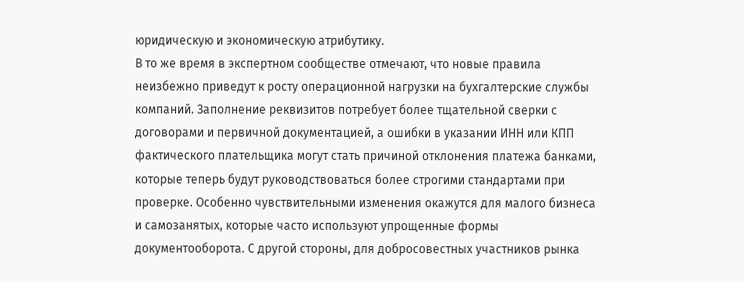юридическую и экономическую атрибутику.
В то же время в экспертном сообществе отмечают, что новые правила неизбежно приведут к росту операционной нагрузки на бухгалтерские службы компаний. Заполнение реквизитов потребует более тщательной сверки с договорами и первичной документацией, а ошибки в указании ИНН или КПП фактического плательщика могут стать причиной отклонения платежа банками, которые теперь будут руководствоваться более строгими стандартами при проверке. Особенно чувствительными изменения окажутся для малого бизнеса и самозанятых, которые часто используют упрощенные формы документооборота. С другой стороны, для добросовестных участников рынка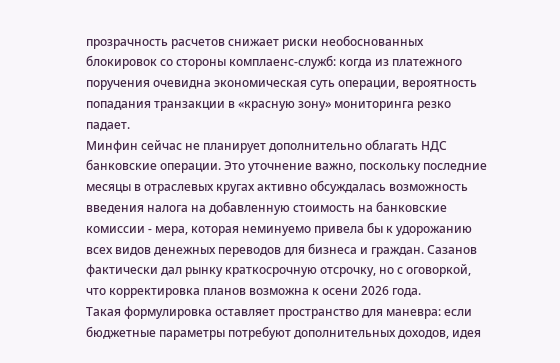прозрачность расчетов снижает риски необоснованных блокировок со стороны комплаенс-служб: когда из платежного поручения очевидна экономическая суть операции, вероятность попадания транзакции в «красную зону» мониторинга резко падает.
Минфин сейчас не планирует дополнительно облагать НДС банковские операции. Это уточнение важно, поскольку последние месяцы в отраслевых кругах активно обсуждалась возможность введения налога на добавленную стоимость на банковские комиссии - мера, которая неминуемо привела бы к удорожанию всех видов денежных переводов для бизнеса и граждан. Сазанов фактически дал рынку краткосрочную отсрочку, но с оговоркой, что корректировка планов возможна к осени 2026 года.
Такая формулировка оставляет пространство для маневра: если бюджетные параметры потребуют дополнительных доходов, идея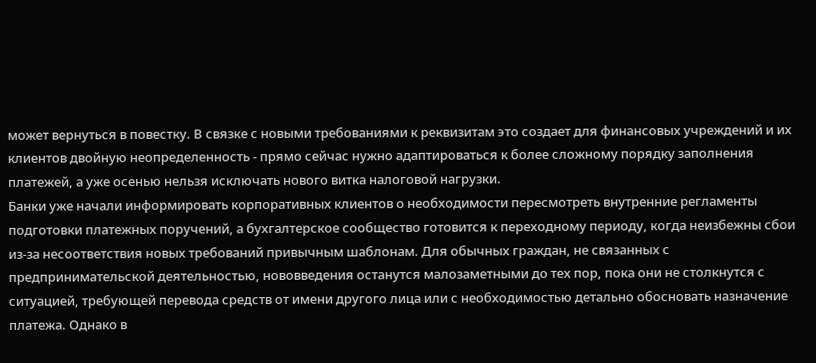может вернуться в повестку. В связке с новыми требованиями к реквизитам это создает для финансовых учреждений и их клиентов двойную неопределенность - прямо сейчас нужно адаптироваться к более сложному порядку заполнения платежей, а уже осенью нельзя исключать нового витка налоговой нагрузки.
Банки уже начали информировать корпоративных клиентов о необходимости пересмотреть внутренние регламенты подготовки платежных поручений, а бухгалтерское сообщество готовится к переходному периоду, когда неизбежны сбои из-за несоответствия новых требований привычным шаблонам. Для обычных граждан, не связанных с предпринимательской деятельностью, нововведения останутся малозаметными до тех пор, пока они не столкнутся с ситуацией, требующей перевода средств от имени другого лица или с необходимостью детально обосновать назначение платежа. Однако в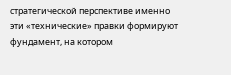стратегической перспективе именно эти «технические» правки формируют фундамент, на котором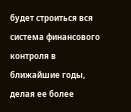будет строиться вся система финансового контроля в ближайшие годы, делая ее более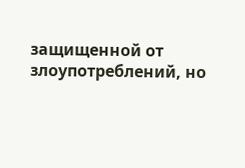защищенной от злоупотреблений, но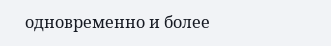одновременно и более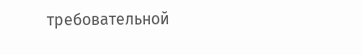требовательной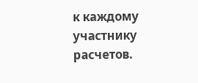к каждому участнику расчетов.